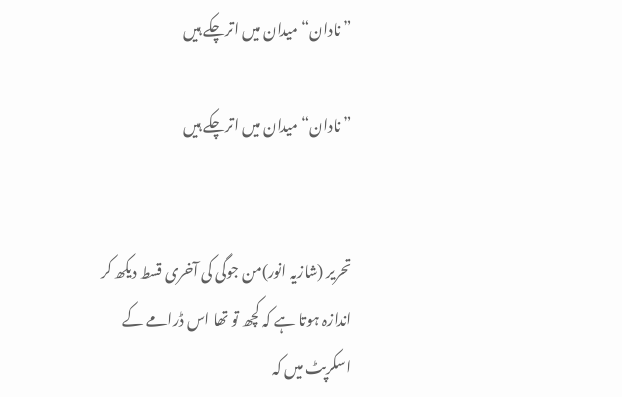” نادان“ میدان میں اترچکے ہیں

” نادان“ میدان میں اترچکے ہیں


تحریر (شازیہ انور)من جوگی کی آخری قسط دیکھ کر اندازہ ہوتا ہے کہ کچھ تو تھا اس ڈرامے کے اسکرپٹ میں کہ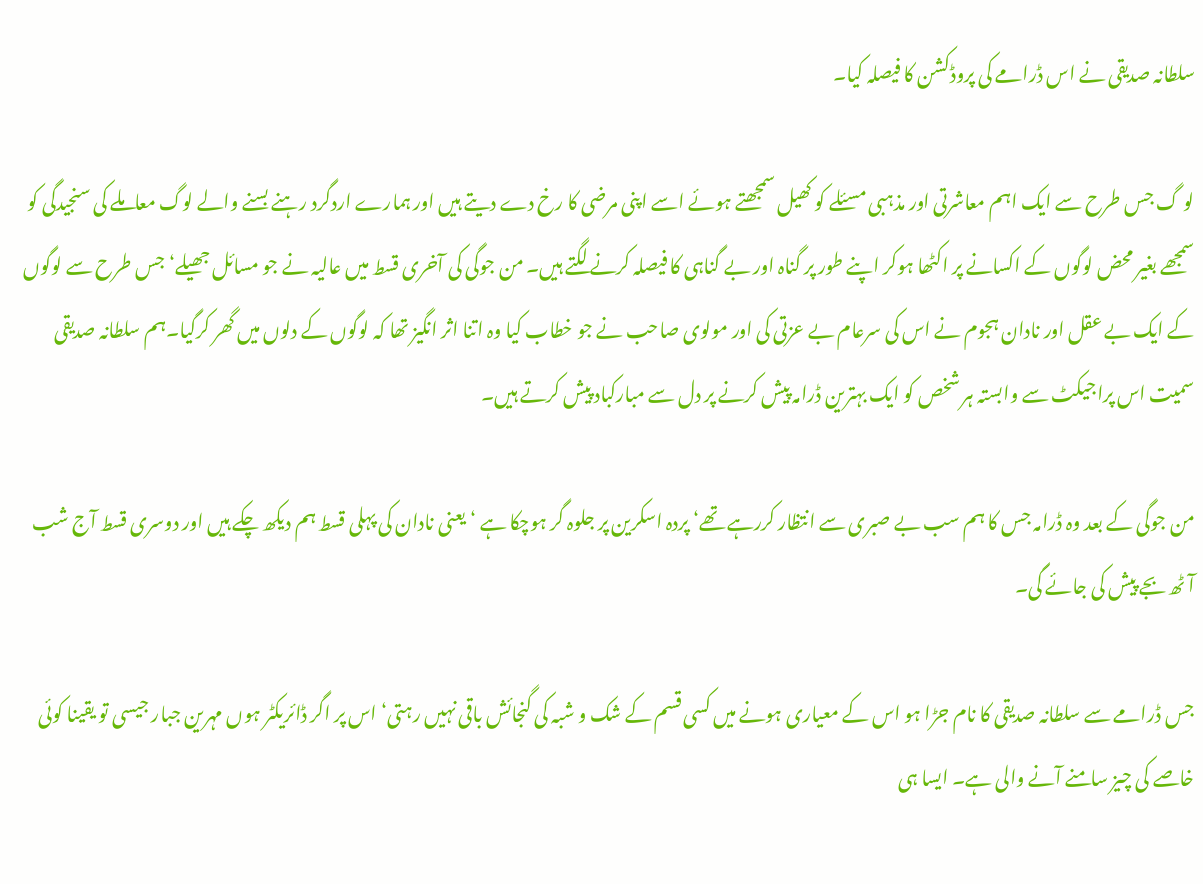سلطانہ صدیقی نے اس ڈرامے کی پروڈکشن کا فیصلہ کیا۔

لو گ جس طرح سے ایک اہم معاشرتی اور مذہبی مسئلے کو کھیل سمجھتے ہوئے اسے اپنی مرضی کا رخ دے دیتے ہیں اور ہمارے اردگرد رہنے بسنے والے لوگ معاملے کی سنجیدگی کو سمجھے بغیر محض لوگوں کے اکسانے پر اکٹھا ہوکر اپنے طور پر گناہ اور بے گناہی کا فیصلہ کرنے لگتے ہیں۔ من جوگی کی آخری قسط میں عالیہ نے جو مسائل جھیلے‘ جس طرح سے لوگوں کے ایک بے عقل اور نادان ہجوم نے اس کی سرعام بے عزتی کی اور مولوی صاحب نے جو خطاب کیا وہ اتنا اثر انگیز تھا کہ لوگوں کے دلوں میں گھر کرگیا۔ہم سلطانہ صدیقی سمیت اس پراجیکٹ سے وابستہ ہر شخص کو ایک بہترین ڈرامہ پیش کرنے پر دل سے مبارکباد پیش کرتے ہیں۔

من جوگی کے بعد وہ ڈرامہ جس کا ہم سب بے صبری سے انتظار کررہے تھے‘ پردہ اسکرین پر جلوہ گر ہوچکا ہے ‘ یعنی نادان کی پہلی قسط ہم دیکھ چکے ہیں اور دوسری قسط آج شب آٹھ بجے پیش کی جائے گی۔

جس ڈرامے سے سلطانہ صدیقی کا نام جڑا ہو اس کے معیاری ہونے میں کسی قسم کے شک و شبہ کی گنجائش باقی نہیں رہتی‘ اس پر اگر ڈائریکٹر ہوں مہرین جبار جیسی تو یقینا کوئی خاصے کی چیز سامنے آنے والی ہے۔ ایسا ہی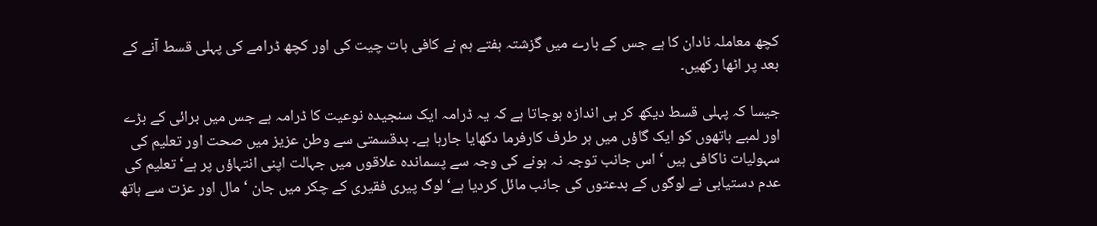کچھ معاملہ نادان کا ہے جس کے بارے میں گزشتہ ہفتے ہم نے کافی بات چیت کی اور کچھ ڈرامے کی پہلی قسط آنے کے بعد پر اٹھا رکھیں۔

جیسا کہ پہلی قسط دیکھ کر ہی اندازہ ہوجاتا ہے کہ یہ ڈرامہ ایک سنجیدہ نوعیت کا ڈرامہ ہے جس میں برائی کے بڑے اور لمبے ہاتھوں کو ایک گاؤں میں ہر طرف کارفرما دکھایا جارہا ہے۔ بدقسمتی سے وطن عزیز میں صحت اور تعلیم کی سہولیات ناکافی ہیں ‘ اس جانب توجہ نہ ہونے کی وجہ سے پسماندہ علاقوں میں جہالت اپنی انتہاؤں پر ہے‘ تعلیم کی عدم دستیابی نے لوگوں کے بدعتوں کی جانب مائل کردیا ہے‘ لوگ پیری فقیری کے چکر میں جان ‘ مال اور عزت سے ہاتھ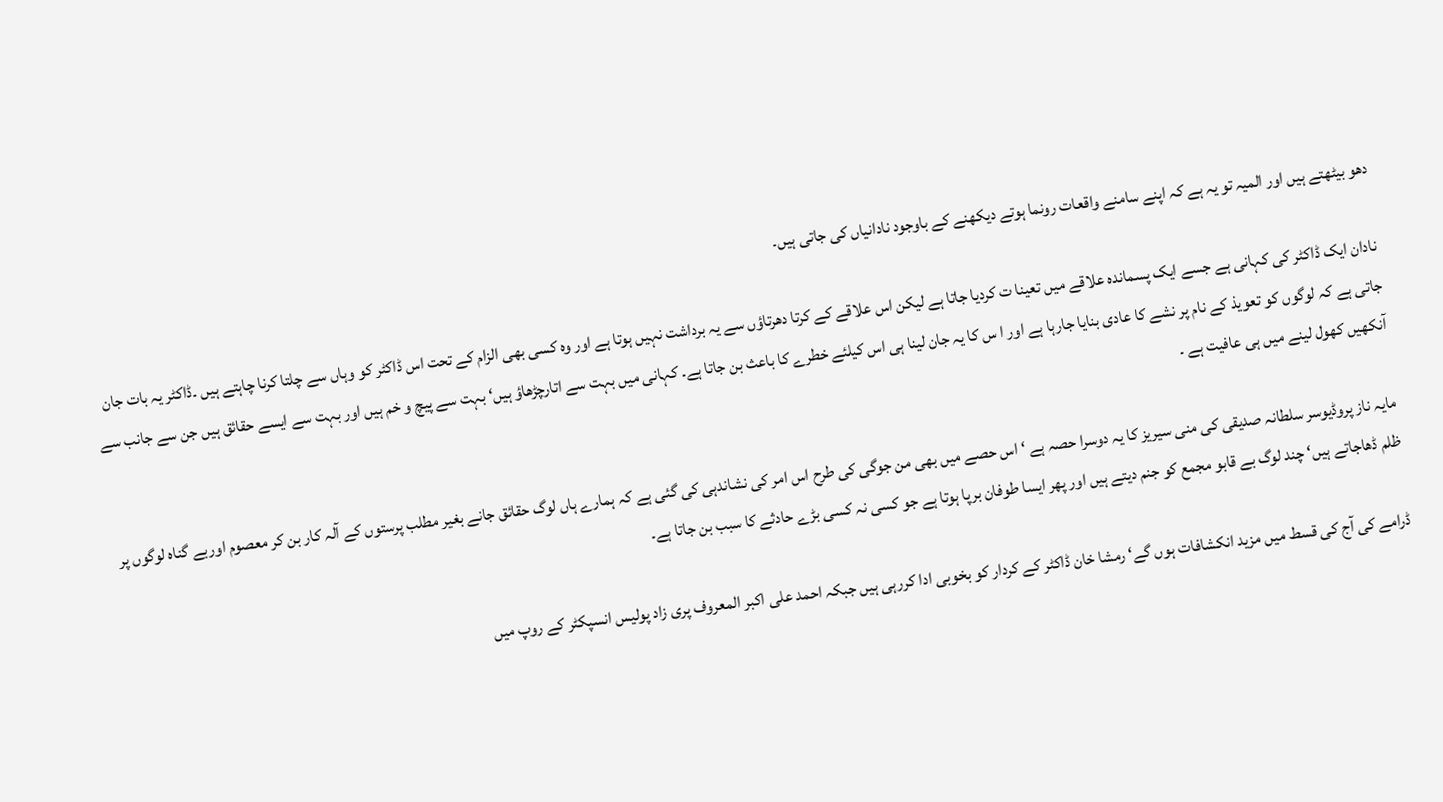دھو بیٹھتے ہیں اور المیہ تو یہ ہے کہ اپنے سامنے واقعات رونما ہوتے دیکھنے کے باوجود نادانیاں کی جاتی ہیں۔

نادان ایک ڈاکٹر کی کہانی ہے جسے ایک پسماندہ علاقے میں تعینا ت کردیا جاتا ہے لیکن اس علاقے کے کرتا دھرتاؤں سے یہ برداشت نہیں ہوتا ہے اور وہ کسی بھی الزام کے تحت اس ڈاکٹر کو وہاں سے چلتا کرنا چاہتے ہیں ۔ڈاکٹر یہ بات جان جاتی ہے کہ لوگوں کو تعویذ کے نام پر نشے کا عادی بنایا جارہا ہے اور ا س کا یہ جان لینا ہی اس کیلئے خطرے کا باعث بن جاتا ہے۔ کہانی میں بہت سے اتارچڑھاؤ ہیں‘ بہت سے پیچ و خم ہیں اور بہت سے ایسے حقائق ہیں جن سے جانب سے آنکھیں کھول لینے میں ہی عافیت ہے ۔

مایہ ناز پروڈیوسر سلطانہ صدیقی کی منی سیریز کا یہ دوسرا حصہ ہے ‘ اس حصے میں بھی من جوگی کی طرح اس امر کی نشاندہی کی گئی ہے کہ ہمارے ہاں لوگ حقائق جانے بغیر مطلب پرستوں کے آلہ کار بن کر معصوم اوربے گناہ لوگوں پر ظلم ڈھاجاتے ہیں‘ چند لوگ بے قابو مجمع کو جنم دیتے ہیں اور پھر ایسا طوفان برپا ہوتا ہے جو کسی نہ کسی بڑے حادثے کا سبب بن جاتا ہے۔

ڈرامے کی آج کی قسط میں مزید انکشافات ہوں گے‘ رمشا خان ڈاکٹر کے کردار کو بخوبی ادا کررہی ہیں جبکہ احمد علی اکبر المعروف پری زاد پولیس انسپکٹر کے روپ میں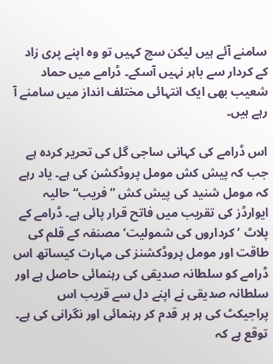سامنے آئے ہیں لیکن سچ کہیں تو وہ اپنے پری زاد کے کردار سے باہر نہیں آسکے۔ ڈرامے میں حماد شعیب بھی ایک انتہائی مختلف انداز میں سامنے آ رہے ہیں۔

اس ڈرامے کی کہانی ساجی گل کی تحریر کردہ ہے جب کہ پیش کش مومل پروڈکشن کی ہے۔ یاد رہے کہ مومل شنید کی پیش کش ”فریب“ حالیہ ایوارڈز کی تقریب میں فاتح قرار پائی ہے۔ ڈرامے کے پلاٹ ‘ کرداروں کی شمولیت‘ مصنفہ کے قلم کی طاقت اور مومل پروڈکشنز کی مہارت کیساتھ اس ڈرامے کو سلطانہ صدیقی کی رہنمائی حاصل ہے اور سلطانہ صدیقی نے اپنے دل سے قریب اس پراجیکٹ کی ہر ہر قدم کر رہنمائی اور نگرانی کی ہے۔ توقع ہے کہ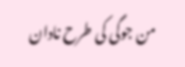من جوگی کی طرح نادان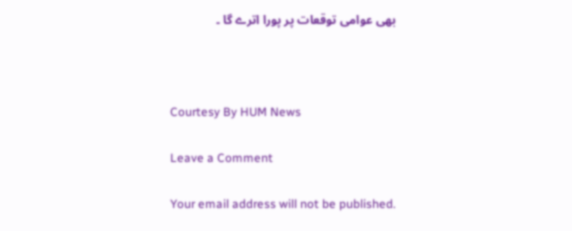بھی عوامی توقعات پر پورا اترے گا ۔



Courtesy By HUM News

Leave a Comment

Your email address will not be published.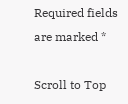Required fields are marked *

Scroll to Top